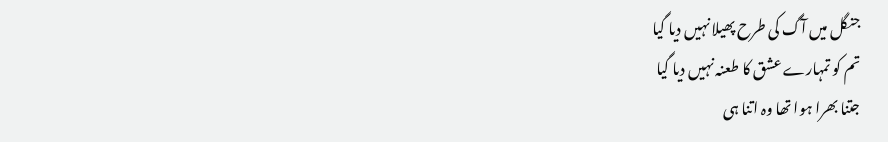جنگل میں آگ کی طرح پھیلا نہیں دیا گیا
تم کو تمہارے عشق کا طعنہ نہیں دیا گیا
جتنا بھرا ہوا تھا وہ اتنا ہی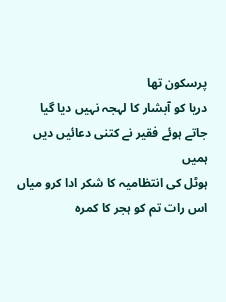پرسکون تھا
دریا کو آبشار کا لہجہ نہیں دیا گیا
جاتے ہوئے فقیر نے کتنی دعائیں دیں ہمیں
ہوٹل کی انتظامیہ کا شکر ادا کرو میاں
اس رات تم کو ہجر کا کمرہ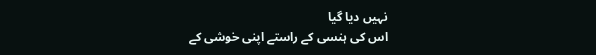نہیں دیا گیا
اس کی ہنسی کے راستے اپنی خوشی کے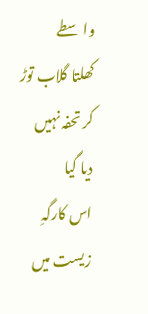واسطے
کھلتا گلاب توڑ کر تحفہ نہیں دیا گیا
اس کارگہِ زیست میں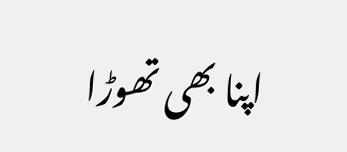اپنا بھی تھوڑا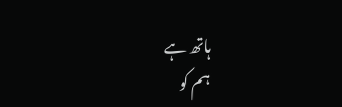ہاتھ ہے
ہم کو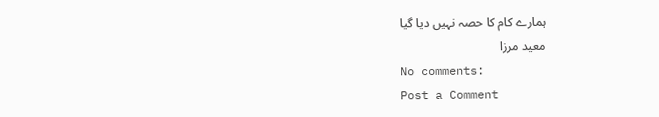ہمارے کام کا حصہ نہیں دیا گیا
معید مرزا
No comments:
Post a Comment